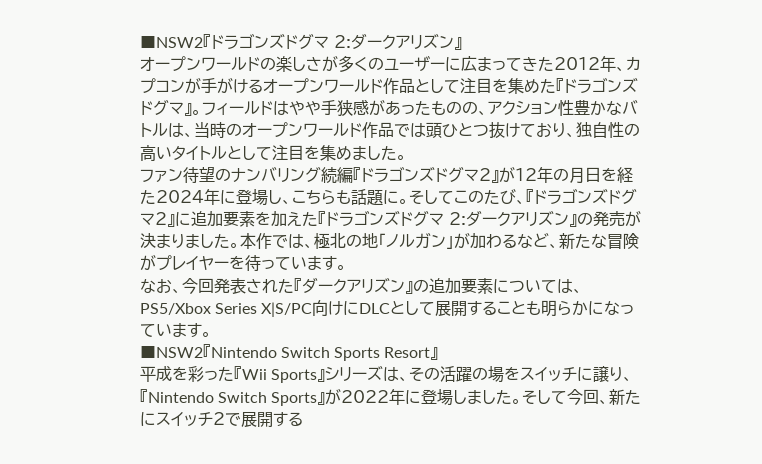■NSW2『ドラゴンズドグマ 2:ダークアリズン』
オープンワールドの楽しさが多くのユーザーに広まってきた2012年、カプコンが手がけるオープンワールド作品として注目を集めた『ドラゴンズドグマ』。フィールドはやや手狭感があったものの、アクション性豊かなバトルは、当時のオープンワールド作品では頭ひとつ抜けており、独自性の高いタイトルとして注目を集めました。
ファン待望のナンバリング続編『ドラゴンズドグマ2』が12年の月日を経た2024年に登場し、こちらも話題に。そしてこのたび、『ドラゴンズドグマ2』に追加要素を加えた『ドラゴンズドグマ 2:ダークアリズン』の発売が決まりました。本作では、極北の地「ノルガン」が加わるなど、新たな冒険がプレイヤーを待っています。
なお、今回発表された『ダークアリズン』の追加要素については、PS5/Xbox Series X|S/PC向けにDLCとして展開することも明らかになっています。
■NSW2『Nintendo Switch Sports Resort』
平成を彩った『Wii Sports』シリーズは、その活躍の場をスイッチに譲り、『Nintendo Switch Sports』が2022年に登場しました。そして今回、新たにスイッチ2で展開する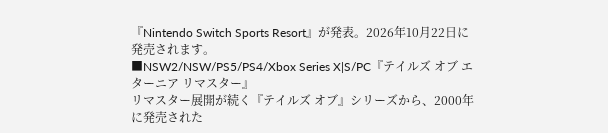『Nintendo Switch Sports Resort』が発表。2026年10月22日に発売されます。
■NSW2/NSW/PS5/PS4/Xbox Series X|S/PC『テイルズ オブ エターニア リマスター』
リマスター展開が続く『テイルズ オブ』シリーズから、2000年に発売された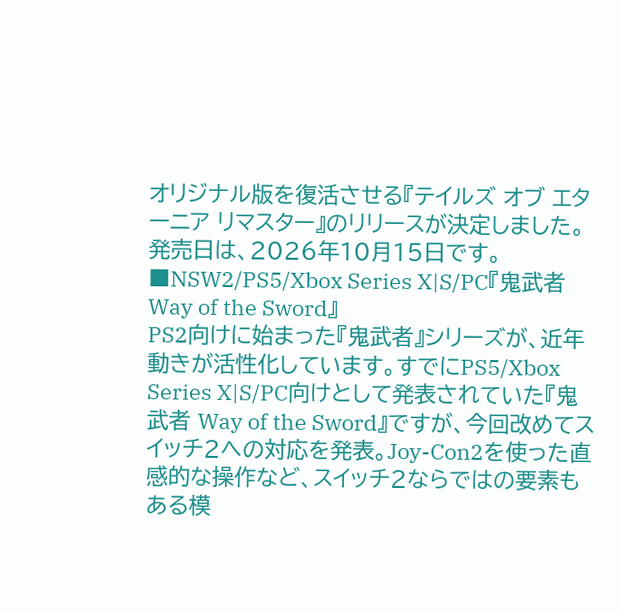オリジナル版を復活させる『テイルズ オブ エターニア リマスター』のリリースが決定しました。発売日は、2026年10月15日です。
■NSW2/PS5/Xbox Series X|S/PC『鬼武者 Way of the Sword』
PS2向けに始まった『鬼武者』シリーズが、近年動きが活性化しています。すでにPS5/Xbox Series X|S/PC向けとして発表されていた『鬼武者 Way of the Sword』ですが、今回改めてスイッチ2への対応を発表。Joy-Con2を使った直感的な操作など、スイッチ2ならではの要素もある模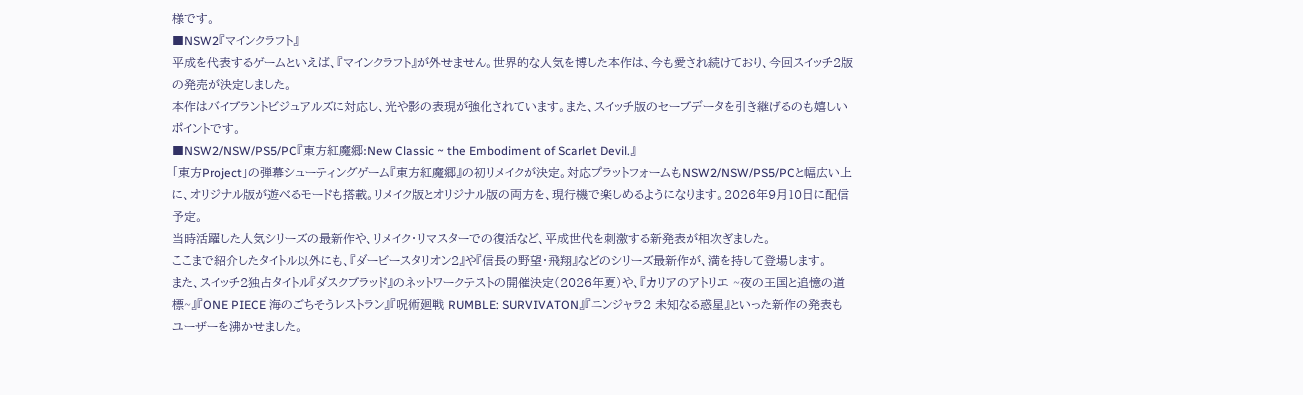様です。
■NSW2『マインクラフト』
平成を代表するゲームといえば、『マインクラフト』が外せません。世界的な人気を博した本作は、今も愛され続けており、今回スイッチ2版の発売が決定しました。
本作はバイブラントビジュアルズに対応し、光や影の表現が強化されています。また、スイッチ版のセーブデータを引き継げるのも嬉しいポイントです。
■NSW2/NSW/PS5/PC『東方紅魔郷:New Classic ~ the Embodiment of Scarlet Devil.』
「東方Project」の弾幕シューティングゲーム『東方紅魔郷』の初リメイクが決定。対応プラットフォームもNSW2/NSW/PS5/PCと幅広い上に、オリジナル版が遊べるモードも搭載。リメイク版とオリジナル版の両方を、現行機で楽しめるようになります。2026年9月10日に配信予定。
当時活躍した人気シリーズの最新作や、リメイク・リマスターでの復活など、平成世代を刺激する新発表が相次ぎました。
ここまで紹介したタイトル以外にも、『ダービースタリオン2』や『信長の野望・飛翔』などのシリーズ最新作が、満を持して登場します。
また、スイッチ2独占タイトル『ダスクブラッド』のネットワークテストの開催決定(2026年夏)や、『カリアのアトリエ ~夜の王国と追憶の道標~』『ONE PIECE 海のごちそうレストラン』『呪術廻戦 RUMBLE: SURVIVATON』『ニンジャラ2 未知なる惑星』といった新作の発表もユーザーを沸かせました。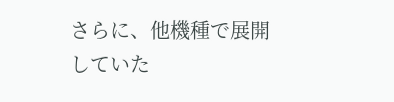さらに、他機種で展開していた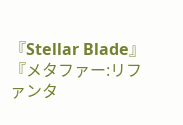『Stellar Blade』『メタファー:リファンタ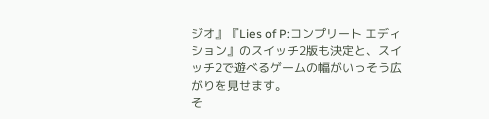ジオ』『Lies of P:コンプリート エディション』のスイッチ2版も決定と、スイッチ2で遊べるゲームの幅がいっそう広がりを見せます。
そ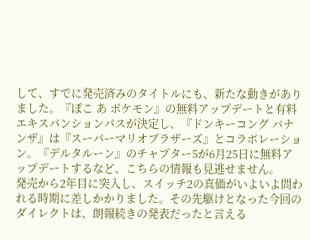して、すでに発売済みのタイトルにも、新たな動きがありました。『ぽこ あ ポケモン』の無料アップデートと有料エキスパンションパスが決定し、『ドンキーコング バナンザ』は『スーパーマリオブラザーズ』とコラボレーション。『デルタルーン』のチャプター5が6月25日に無料アップデートするなど、こちらの情報も見逃せません。
発売から2年目に突入し、スイッチ2の真価がいよいよ問われる時期に差しかかりました。その先駆けとなった今回のダイレクトは、朗報続きの発表だったと言える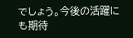でしょう。今後の活躍にも期待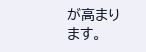が高まります。